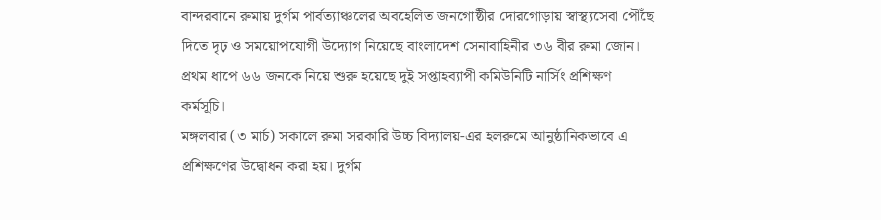বান্দরবানে রুমায় দুর্গম পার্বত্যাঞ্চলের অবহেলিত জনগোষ্ঠীর দোরগোড়ায় স্বাস্থ্যসেবা পৌঁছে দিতে দৃঢ় ও সময়োপযোগী উদ্যোগ নিয়েছে বাংলাদেশ সেনাবাহিনীর ৩৬ বীর রুমা জোন। প্রথম ধাপে ৬৬ জনকে নিয়ে শুরু হয়েছে দুই সপ্তাহব্যাপী কমিউনিটি নার্সিং প্রশিক্ষণ কর্মসূচি।
মঙ্গলবার (৩ মার্চ) সকালে রুমা সরকারি উচ্চ বিদ্যালয়-এর হলরুমে আনুষ্ঠানিকভাবে এ প্রশিক্ষণের উদ্বোধন করা হয়। দুর্গম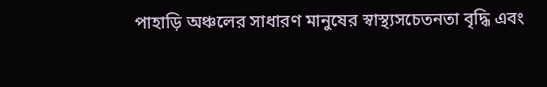পাহাড়ি অঞ্চলের সাধারণ মানুষের স্বাস্থ্যসচেতনতা বৃদ্ধি এবং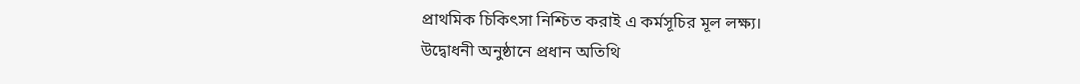প্রাথমিক চিকিৎসা নিশ্চিত করাই এ কর্মসূচির মূল লক্ষ্য।
উদ্বোধনী অনুষ্ঠানে প্রধান অতিথি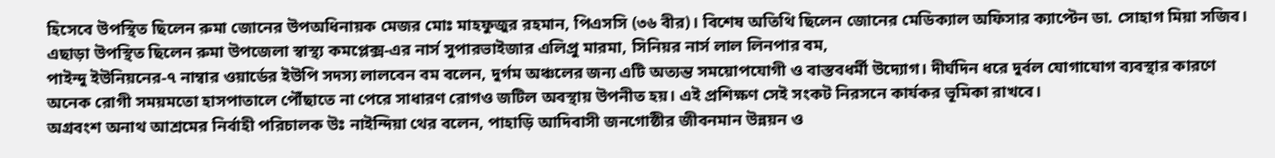হিসেবে উপস্থিত ছিলেন রুমা জোনের উপঅধিনায়ক মেজর মোঃ মাহফুজুর রহমান, পিএসসি (৩৬ বীর)। বিশেষ অতিথি ছিলেন জোনের মেডিক্যাল অফিসার ক্যাপ্টেন ডা. সোহাগ মিয়া সজিব।
এছাড়া উপস্থিত ছিলেন রুমা উপজেলা স্বাস্থ্য কমপ্লেক্স-এর নার্স সুপারভাইজার এলিপ্রু মারমা, সিনিয়র নার্স লাল লিনপার বম,
পাইন্দু ইউনিয়নের-৭ নাম্বার ওয়ার্ডের ইউপি সদস্য লালবেন বম বলেন, দুর্গম অঞ্চলের জন্য এটি অত্যন্ত সময়োপযোগী ও বাস্তবধর্মী উদ্যোগ। দীর্ঘদিন ধরে দুর্বল যোগাযোগ ব্যবস্থার কারণে অনেক রোগী সময়মতো হাসপাতালে পৌঁছাতে না পেরে সাধারণ রোগও জটিল অবস্থায় উপনীত হয়। এই প্রশিক্ষণ সেই সংকট নিরসনে কার্যকর ভূমিকা রাখবে।
অগ্রবংশ অনাথ আশ্রমের নির্বাহী পরিচালক উঃ নাইন্দিয়া থের বলেন, পাহাড়ি আদিবাসী জনগোষ্ঠীর জীবনমান উন্নয়ন ও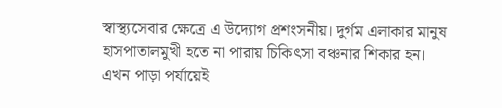স্বাস্থ্যসেবার ক্ষেত্রে এ উদ্যোগ প্রশংসনীয়। দুর্গম এলাকার মানুষ হাসপাতালমুখী হতে না পারায় চিকিৎসা বঞ্চনার শিকার হন। এখন পাড়া পর্যায়েই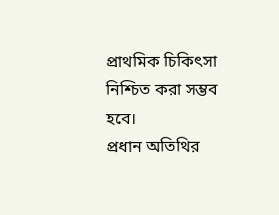প্রাথমিক চিকিৎসা নিশ্চিত করা সম্ভব হবে।
প্রধান অতিথির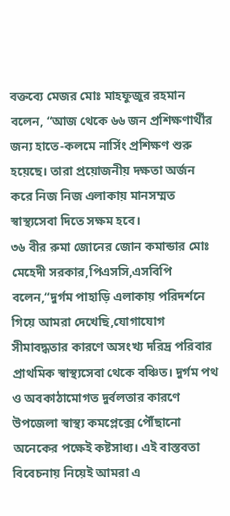বক্তব্যে মেজর মোঃ মাহফুজুর রহমান বলেন, “আজ থেকে ৬৬ জন প্রশিক্ষণার্থীর জন্য হাতে-কলমে নার্সিং প্রশিক্ষণ শুরু হয়েছে। তারা প্রয়োজনীয় দক্ষতা অর্জন করে নিজ নিজ এলাকায় মানসম্মত স্বাস্থ্যসেবা দিতে সক্ষম হবে।
৩৬ বীর রুমা জোনের জোন কমান্ডার মোঃ মেহেদী সরকার,পিএসসি,এসবিপি বলেন,“দুর্গম পাহাড়ি এলাকায় পরিদর্শনে গিয়ে আমরা দেখেছি,যোগাযোগ সীমাবদ্ধতার কারণে অসংখ্য দরিদ্র পরিবার প্রাথমিক স্বাস্থ্যসেবা থেকে বঞ্চিত। দুর্গম পথ ও অবকাঠামোগত দুর্বলতার কারণে উপজেলা স্বাস্থ্য কমপ্লেক্সে পৌঁছানো অনেকের পক্ষেই কষ্টসাধ্য। এই বাস্তবতা বিবেচনায় নিয়েই আমরা এ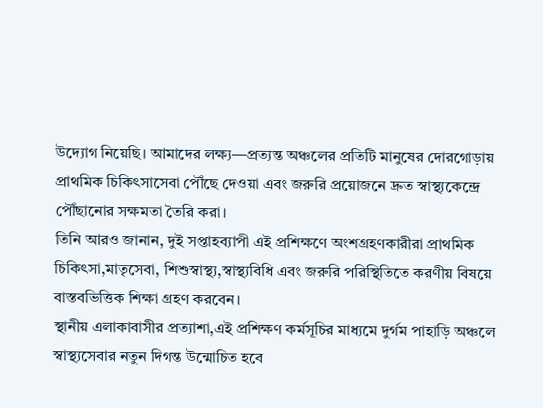উদ্যোগ নিয়েছি। আমাদের লক্ষ্য—প্রত্যন্ত অঞ্চলের প্রতিটি মানুষের দোরগোড়ায় প্রাথমিক চিকিৎসাসেবা পৌঁছে দেওয়া এবং জরুরি প্রয়োজনে দ্রুত স্বাস্থ্যকেন্দ্রে পৌঁছানোর সক্ষমতা তৈরি করা।
তিনি আরও জানান, দুই সপ্তাহব্যাপী এই প্রশিক্ষণে অংশগ্রহণকারীরা প্রাথমিক চিকিৎসা,মাতৃসেবা, শিশুস্বাস্থ্য,স্বাস্থ্যবিধি এবং জরুরি পরিস্থিতিতে করণীয় বিষয়ে বাস্তবভিত্তিক শিক্ষা গ্রহণ করবেন।
স্থানীয় এলাকাবাসীর প্রত্যাশা,এই প্রশিক্ষণ কর্মসূচির মাধ্যমে দুর্গম পাহাড়ি অঞ্চলে স্বাস্থ্যসেবার নতুন দিগন্ত উন্মোচিত হবে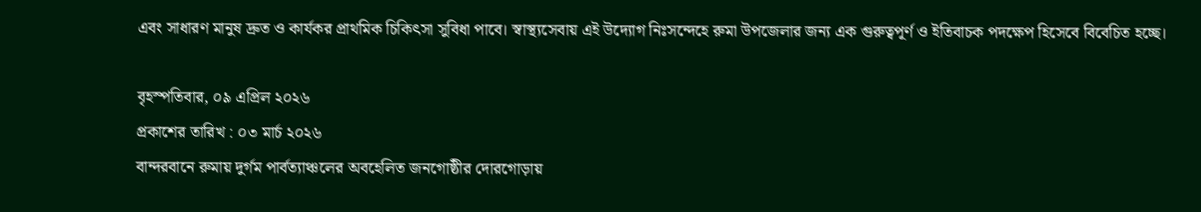এবং সাধারণ মানুষ দ্রুত ও কার্যকর প্রাথমিক চিকিৎসা সুবিধা পাবে। স্বাস্থ্যসেবায় এই উদ্যোগ নিঃসন্দেহে রুমা উপজেলার জন্য এক গুরুত্বপূর্ণ ও ইতিবাচক পদক্ষেপ হিসেবে বিবেচিত হচ্ছে।

বৃহস্পতিবার, ০৯ এপ্রিল ২০২৬
প্রকাশের তারিখ : ০৩ মার্চ ২০২৬
বান্দরবানে রুমায় দুর্গম পার্বত্যাঞ্চলের অবহেলিত জনগোষ্ঠীর দোরগোড়ায়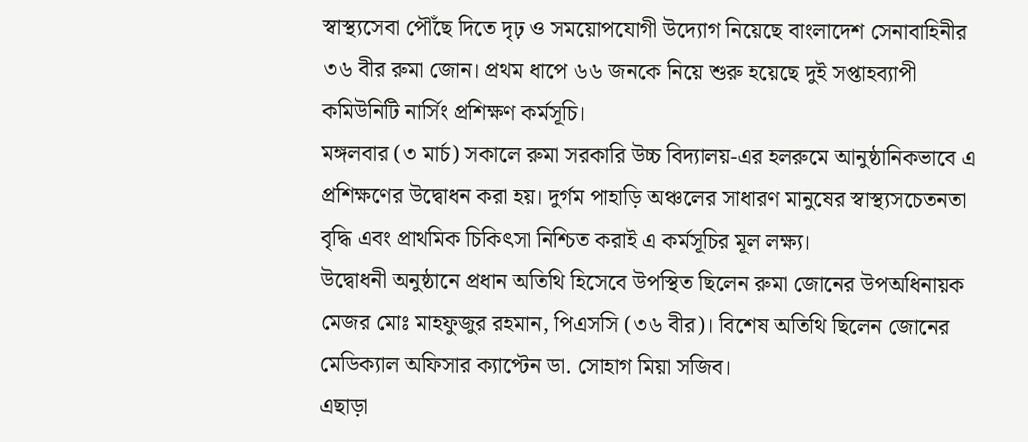স্বাস্থ্যসেবা পৌঁছে দিতে দৃঢ় ও সময়োপযোগী উদ্যোগ নিয়েছে বাংলাদেশ সেনাবাহিনীর ৩৬ বীর রুমা জোন। প্রথম ধাপে ৬৬ জনকে নিয়ে শুরু হয়েছে দুই সপ্তাহব্যাপী কমিউনিটি নার্সিং প্রশিক্ষণ কর্মসূচি।
মঙ্গলবার (৩ মার্চ) সকালে রুমা সরকারি উচ্চ বিদ্যালয়-এর হলরুমে আনুষ্ঠানিকভাবে এ প্রশিক্ষণের উদ্বোধন করা হয়। দুর্গম পাহাড়ি অঞ্চলের সাধারণ মানুষের স্বাস্থ্যসচেতনতা বৃদ্ধি এবং প্রাথমিক চিকিৎসা নিশ্চিত করাই এ কর্মসূচির মূল লক্ষ্য।
উদ্বোধনী অনুষ্ঠানে প্রধান অতিথি হিসেবে উপস্থিত ছিলেন রুমা জোনের উপঅধিনায়ক মেজর মোঃ মাহফুজুর রহমান, পিএসসি (৩৬ বীর)। বিশেষ অতিথি ছিলেন জোনের মেডিক্যাল অফিসার ক্যাপ্টেন ডা. সোহাগ মিয়া সজিব।
এছাড়া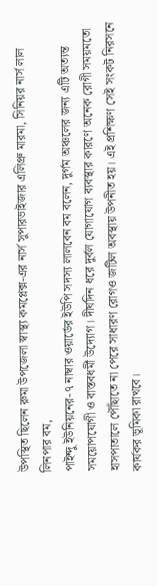উপস্থিত ছিলেন রুমা উপজেলা স্বাস্থ্য কমপ্লেক্স-এর নার্স সুপারভাইজার এলিপ্রু মারমা, সিনিয়র নার্স লাল লিনপার বম,
পাইন্দু ইউনিয়নের-৭ নাম্বার ওয়ার্ডের ইউপি সদস্য লালবেন বম বলেন, দুর্গম অঞ্চলের জন্য এটি অত্যন্ত সময়োপযোগী ও বাস্তবধর্মী উদ্যোগ। দীর্ঘদিন ধরে দুর্বল যোগাযোগ ব্যবস্থার কারণে অনেক রোগী সময়মতো হাসপাতালে পৌঁছাতে না পেরে সাধারণ রোগও জটিল অবস্থায় উপনীত হয়। এই প্রশিক্ষণ সেই সংকট নিরসনে কার্যকর ভূমিকা রাখবে।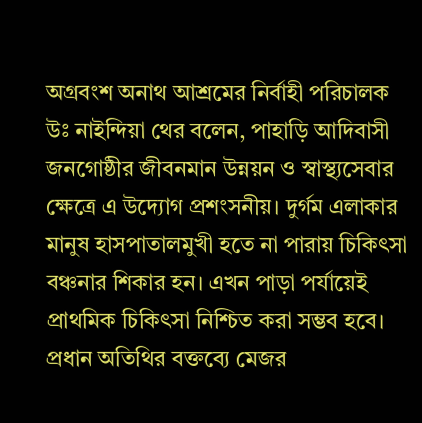অগ্রবংশ অনাথ আশ্রমের নির্বাহী পরিচালক উঃ নাইন্দিয়া থের বলেন, পাহাড়ি আদিবাসী জনগোষ্ঠীর জীবনমান উন্নয়ন ও স্বাস্থ্যসেবার ক্ষেত্রে এ উদ্যোগ প্রশংসনীয়। দুর্গম এলাকার মানুষ হাসপাতালমুখী হতে না পারায় চিকিৎসা বঞ্চনার শিকার হন। এখন পাড়া পর্যায়েই প্রাথমিক চিকিৎসা নিশ্চিত করা সম্ভব হবে।
প্রধান অতিথির বক্তব্যে মেজর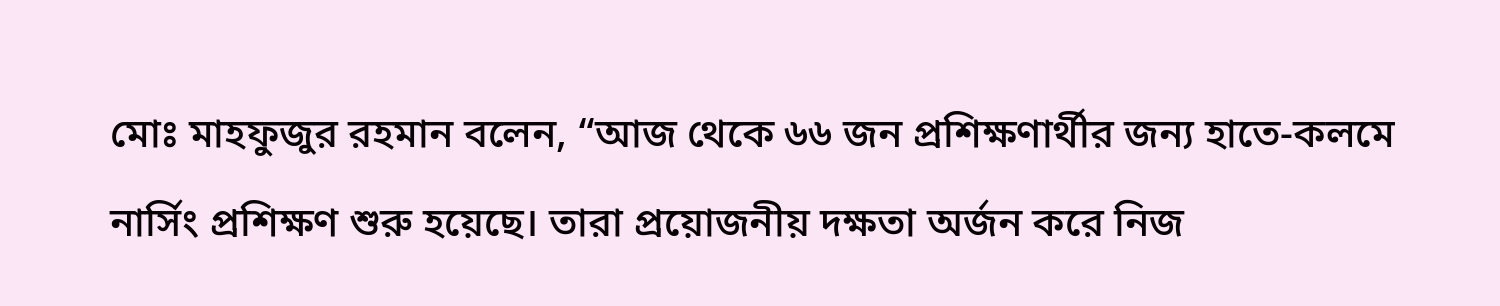মোঃ মাহফুজুর রহমান বলেন, “আজ থেকে ৬৬ জন প্রশিক্ষণার্থীর জন্য হাতে-কলমে নার্সিং প্রশিক্ষণ শুরু হয়েছে। তারা প্রয়োজনীয় দক্ষতা অর্জন করে নিজ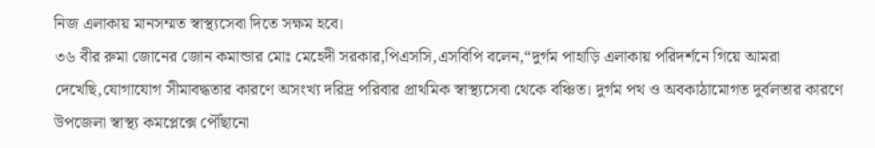নিজ এলাকায় মানসম্মত স্বাস্থ্যসেবা দিতে সক্ষম হবে।
৩৬ বীর রুমা জোনের জোন কমান্ডার মোঃ মেহেদী সরকার,পিএসসি,এসবিপি বলেন,“দুর্গম পাহাড়ি এলাকায় পরিদর্শনে গিয়ে আমরা দেখেছি,যোগাযোগ সীমাবদ্ধতার কারণে অসংখ্য দরিদ্র পরিবার প্রাথমিক স্বাস্থ্যসেবা থেকে বঞ্চিত। দুর্গম পথ ও অবকাঠামোগত দুর্বলতার কারণে উপজেলা স্বাস্থ্য কমপ্লেক্সে পৌঁছানো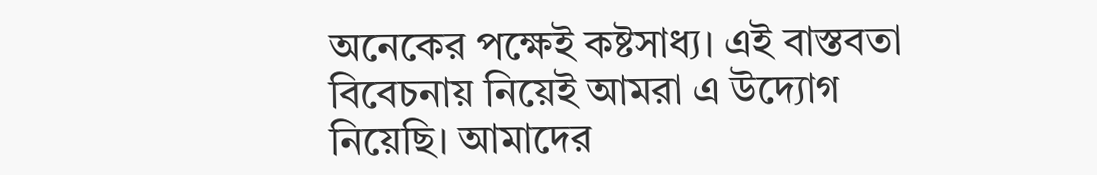অনেকের পক্ষেই কষ্টসাধ্য। এই বাস্তবতা বিবেচনায় নিয়েই আমরা এ উদ্যোগ নিয়েছি। আমাদের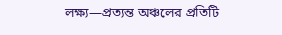লক্ষ্য—প্রত্যন্ত অঞ্চলের প্রতিটি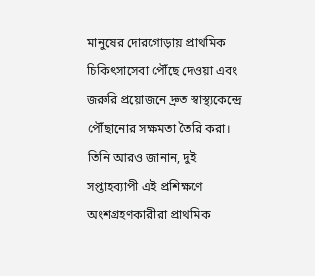মানুষের দোরগোড়ায় প্রাথমিক চিকিৎসাসেবা পৌঁছে দেওয়া এবং জরুরি প্রয়োজনে দ্রুত স্বাস্থ্যকেন্দ্রে পৌঁছানোর সক্ষমতা তৈরি করা।
তিনি আরও জানান, দুই সপ্তাহব্যাপী এই প্রশিক্ষণে অংশগ্রহণকারীরা প্রাথমিক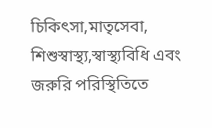চিকিৎসা,মাতৃসেবা, শিশুস্বাস্থ্য,স্বাস্থ্যবিধি এবং জরুরি পরিস্থিতিতে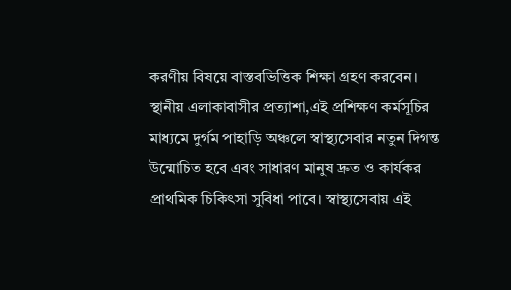করণীয় বিষয়ে বাস্তবভিত্তিক শিক্ষা গ্রহণ করবেন।
স্থানীয় এলাকাবাসীর প্রত্যাশা,এই প্রশিক্ষণ কর্মসূচির মাধ্যমে দুর্গম পাহাড়ি অঞ্চলে স্বাস্থ্যসেবার নতুন দিগন্ত উন্মোচিত হবে এবং সাধারণ মানুষ দ্রুত ও কার্যকর প্রাথমিক চিকিৎসা সুবিধা পাবে। স্বাস্থ্যসেবায় এই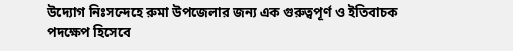উদ্যোগ নিঃসন্দেহে রুমা উপজেলার জন্য এক গুরুত্বপূর্ণ ও ইতিবাচক পদক্ষেপ হিসেবে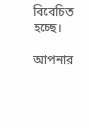বিবেচিত হচ্ছে।

আপনার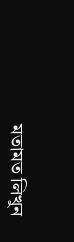মতামত লিখুন